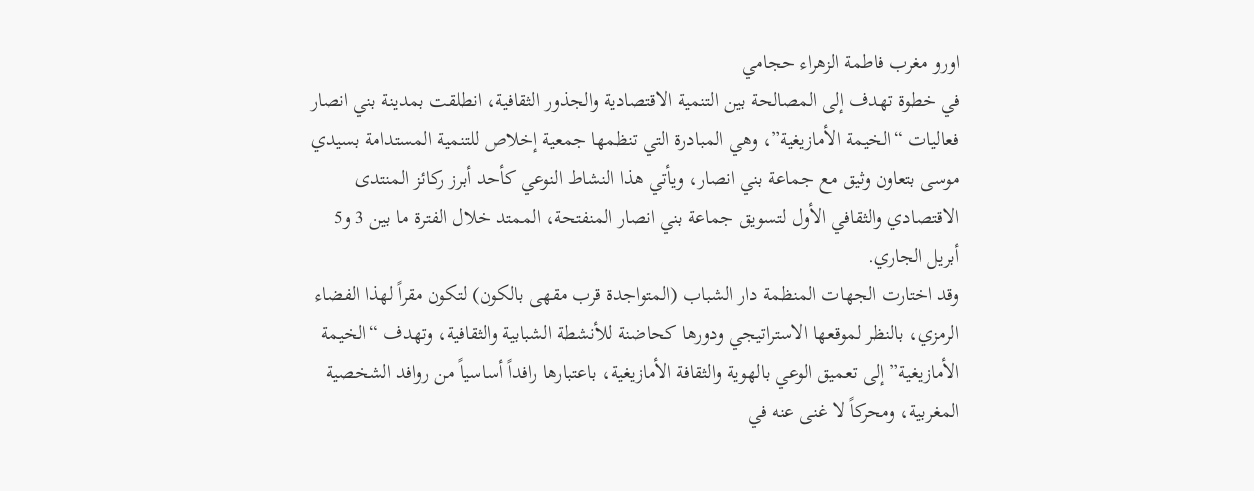اورو مغرب فاطمة الزهراء حجامي
في خطوة تهدف إلى المصالحة بين التنمية الاقتصادية والجذور الثقافية، انطلقت بمدينة بني انصار فعاليات “الخيمة الأمازيغية”، وهي المبادرة التي تنظمها جمعية إخلاص للتنمية المستدامة بسيدي موسى بتعاون وثيق مع جماعة بني انصار، ويأتي هذا النشاط النوعي كأحد أبرز ركائز المنتدى الاقتصادي والثقافي الأول لتسويق جماعة بني انصار المنفتحة، الممتد خلال الفترة ما بين 3 و5 أبريل الجاري.
وقد اختارت الجهات المنظمة دار الشباب (المتواجدة قرب مقهى بالكون) لتكون مقراً لهذا الفضاء الرمزي، بالنظر لموقعها الاستراتيجي ودورها كحاضنة للأنشطة الشبابية والثقافية، وتهدف “الخيمة الأمازيغية” إلى تعميق الوعي بالهوية والثقافة الأمازيغية، باعتبارها رافداً أساسياً من روافد الشخصية المغربية، ومحركاً لا غنى عنه في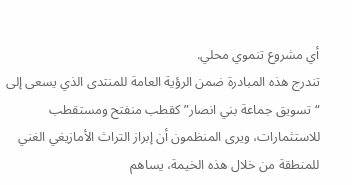أي مشروع تنموي محلي.
تندرج هذه المبادرة ضمن الرؤية العامة للمنتدى الذي يسعى إلى “تسويق جماعة بني انصار” كقطب منفتح ومستقطب للاستثمارات، ويرى المنظمون أن إبراز التراث الأمازيغي الغني للمنطقة من خلال هذه الخيمة، يساهم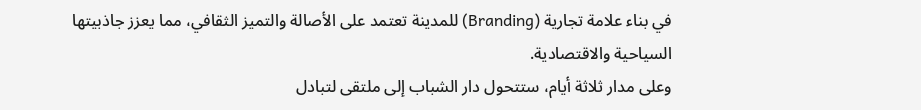في بناء علامة تجارية (Branding) للمدينة تعتمد على الأصالة والتميز الثقافي، مما يعزز جاذبيتها السياحية والاقتصادية.
وعلى مدار ثلاثة أيام، ستتحول دار الشباب إلى ملتقى لتبادل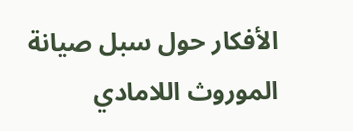الأفكار حول سبل صيانة الموروث اللامادي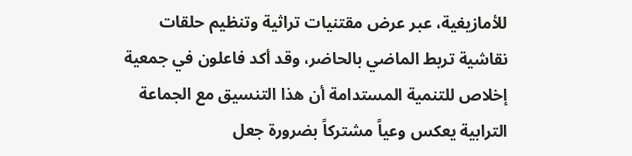للأمازيغية، عبر عرض مقتنيات تراثية وتنظيم حلقات نقاشية تربط الماضي بالحاضر، وقد أكد فاعلون في جمعية إخلاص للتنمية المستدامة أن هذا التنسيق مع الجماعة الترابية يعكس وعياً مشتركاً بضرورة جعل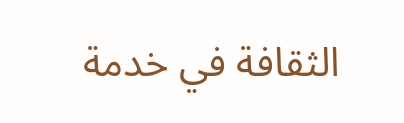الثقافة في خدمة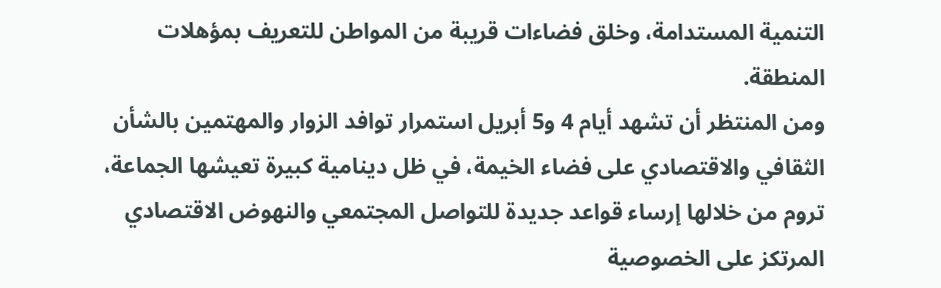التنمية المستدامة، وخلق فضاءات قريبة من المواطن للتعريف بمؤهلات المنطقة.
ومن المنتظر أن تشهد أيام 4 و5 أبريل استمرار توافد الزوار والمهتمين بالشأن الثقافي والاقتصادي على فضاء الخيمة، في ظل دينامية كبيرة تعيشها الجماعة، تروم من خلالها إرساء قواعد جديدة للتواصل المجتمعي والنهوض الاقتصادي المرتكز على الخصوصية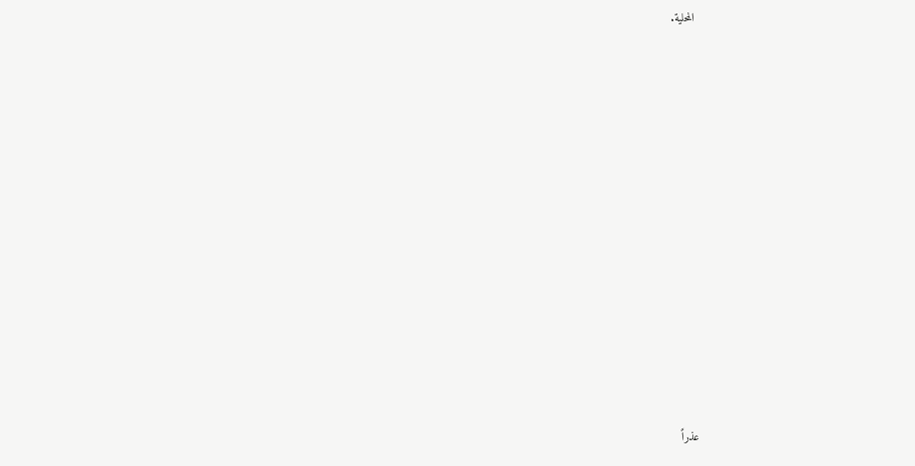المحلية.















عذراً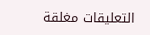التعليقات مغلقة